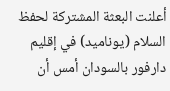أعلنت البعثة المشتركة لحفظ السلام (يوناميد) في إقليم دارفور بالسودان أمس أن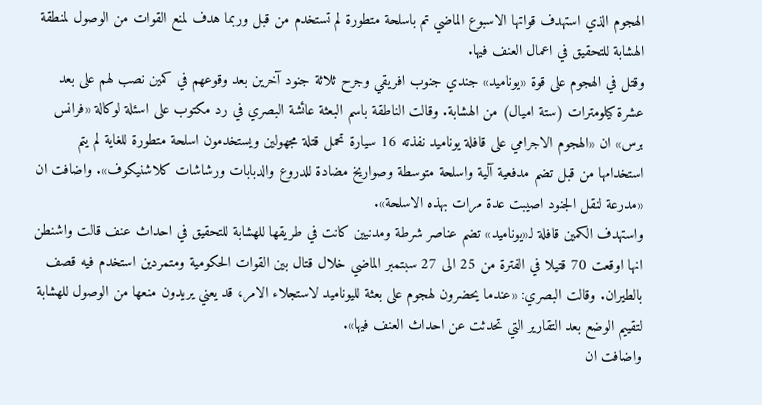الهجوم الذي استهدف قواتها الاسبوع الماضي تم باسلحة متطورة لم تستخدم من قبل وربما هدف لمنع القوات من الوصول لمنطقة الهشابة للتحقيق في اعمال العنف فيها.
وقتل في الهجوم على قوة «يوناميد» جندي جنوب افريقي وجرح ثلاثة جنود آخرين بعد وقوعهم في كمين نصب لهم على بعد عشرة كيلومترات (ستة اميال) من الهشابة. وقالت الناطقة باسم البعثة عائشة البصري في رد مكتوب على اسئلة لوكالة «فرانس برس» ان «الهجوم الاجرامي على قافلة يوناميد نفذته 16 سيارة تحمل قتلة مجهولين ويستخدمون اسلحة متطورة للغاية لم يتم استخدامها من قبل تضم مدفعية آلية واسلحة متوسطة وصواريخ مضادة للدروع والدبابات ورشاشات كلاشنيكوف». واضافت ان «مدرعة لنقل الجنود اصيبت عدة مرات بهذه الاسلحة».
واستهدف الكمين قافلة لـ«يوناميد» تضم عناصر شرطة ومدنيين كانت في طريقها للهشابة للتحقيق في احداث عنف قالت واشنطن انها اوقعت 70 قتيلا في الفترة من 25 الى 27 سبتمبر الماضي خلال قتال بين القوات الحكومية ومتمردين استخدم فيه قصف بالطيران. وقالت البصري: «عندما يحضرون لهجوم على بعثة لليوناميد لاستجلاء الامر، قد يعني يريدون منعها من الوصول للهشابة لتقييم الوضع بعد التقارير التي تحدثت عن احداث العنف فيها».
واضافت ان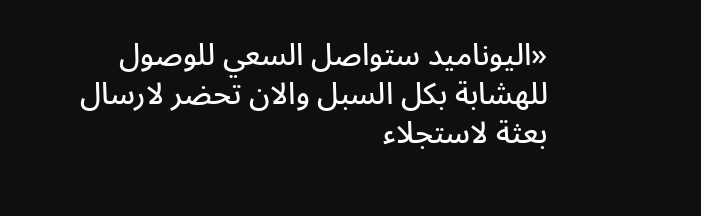«اليوناميد ستواصل السعي للوصول للهشابة بكل السبل والان تحضر لارسال بعثة لاستجلاء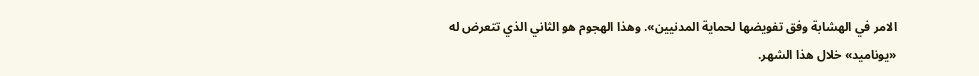الامر في الهشابة وفق تفويضها لحماية المدنيين». وهذا الهجوم هو الثاني الذي تتعرض له «يوناميد» خلال هذا الشهر.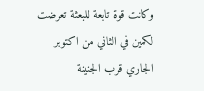وكانت قوة تابعة للبعثة تعرضت لكمين في الثاني من اكتوبر الجاري قرب الجنينة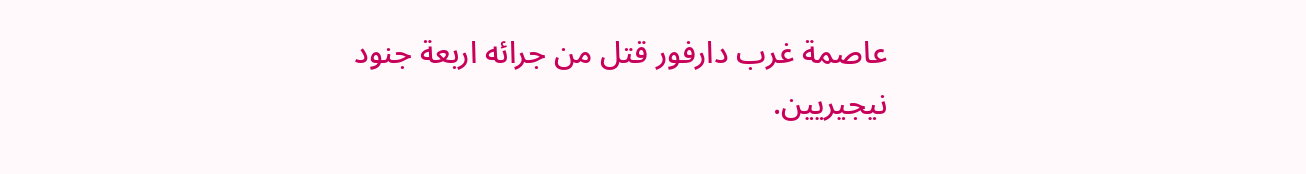عاصمة غرب دارفور قتل من جرائه اربعة جنود نيجيريين.